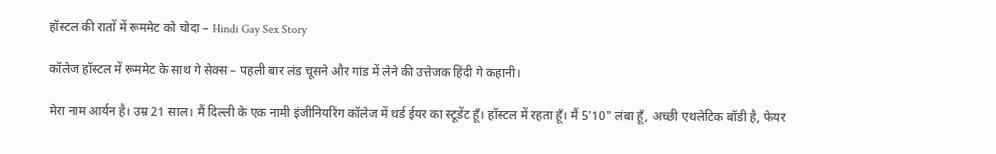हॉस्टल की रातों में रूममेट को चोदा – Hindi Gay Sex Story

कॉलेज हॉस्टल में रूममेट के साथ गे सेक्स – पहली बार लंड चूसने और गांड में लेने की उत्तेजक हिंदी गे कहानी।

मेरा नाम आर्यन है। उम्र 21 साल। मैं दिल्ली के एक नामी इंजीनियरिंग कॉलेज में थर्ड ईयर का स्टूडेंट हूँ। हॉस्टल में रहता हूँ। मैं 5'10" लंबा हूँ, अच्छी एथलेटिक बॉडी है, फेयर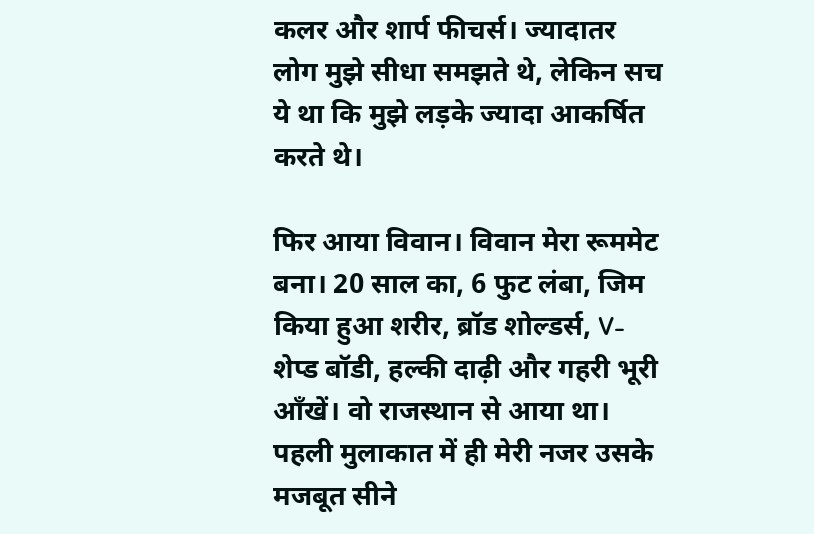कलर और शार्प फीचर्स। ज्यादातर लोग मुझे सीधा समझते थे, लेकिन सच ये था कि मुझे लड़के ज्यादा आकर्षित करते थे।

फिर आया विवान। विवान मेरा रूममेट बना। 20 साल का, 6 फुट लंबा, जिम किया हुआ शरीर, ब्रॉड शोल्डर्स, V-शेप्ड बॉडी, हल्की दाढ़ी और गहरी भूरी आँखें। वो राजस्थान से आया था। पहली मुलाकात में ही मेरी नजर उसके मजबूत सीने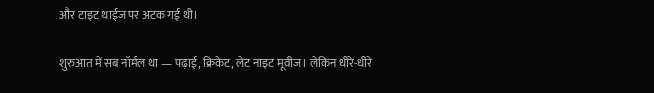और टाइट थाईज पर अटक गई थी।

शुरुआत में सब नॉर्मल था — पढ़ाई, क्रिकेट, लेट नाइट मूवीज। लेकिन धीरे-धीरे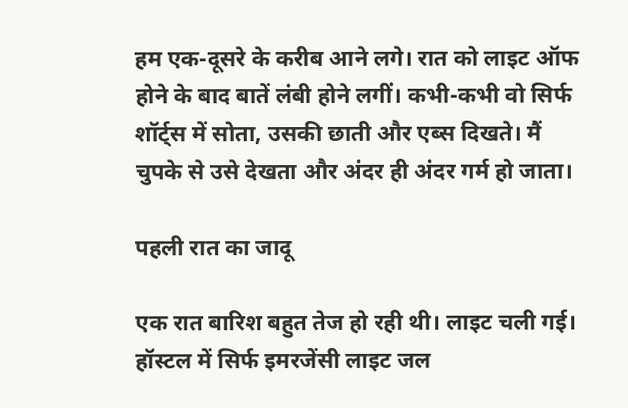हम एक-दूसरे के करीब आने लगे। रात को लाइट ऑफ होने के बाद बातें लंबी होने लगीं। कभी-कभी वो सिर्फ शॉर्ट्स में सोता, उसकी छाती और एब्स दिखते। मैं चुपके से उसे देखता और अंदर ही अंदर गर्म हो जाता।

पहली रात का जादू

एक रात बारिश बहुत तेज हो रही थी। लाइट चली गई। हॉस्टल में सिर्फ इमरजेंसी लाइट जल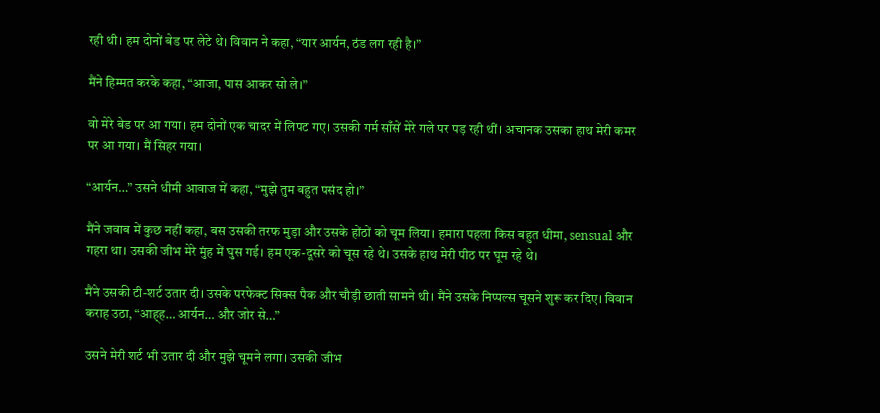रही थी। हम दोनों बेड पर लेटे थे। विवान ने कहा, “यार आर्यन, ठंड लग रही है।”

मैंने हिम्मत करके कहा, “आजा, पास आकर सो ले।”

वो मेरे बेड पर आ गया। हम दोनों एक चादर में लिपट गए। उसकी गर्म साँसें मेरे गले पर पड़ रही थीं। अचानक उसका हाथ मेरी कमर पर आ गया। मैं सिहर गया।

“आर्यन…” उसने धीमी आवाज में कहा, “मुझे तुम बहुत पसंद हो।”

मैंने जवाब में कुछ नहीं कहा, बस उसकी तरफ मुड़ा और उसके होंठों को चूम लिया। हमारा पहला किस बहुत धीमा, sensual और गहरा था। उसकी जीभ मेरे मुंह में घुस गई। हम एक-दूसरे को चूस रहे थे। उसके हाथ मेरी पीठ पर घूम रहे थे।

मैंने उसकी टी-शर्ट उतार दी। उसके परफेक्ट सिक्स पैक और चौड़ी छाती सामने थी। मैंने उसके निप्पल्स चूसने शुरू कर दिए। विवान कराह उठा, “आह्ह… आर्यन… और जोर से…”

उसने मेरी शर्ट भी उतार दी और मुझे चूमने लगा। उसकी जीभ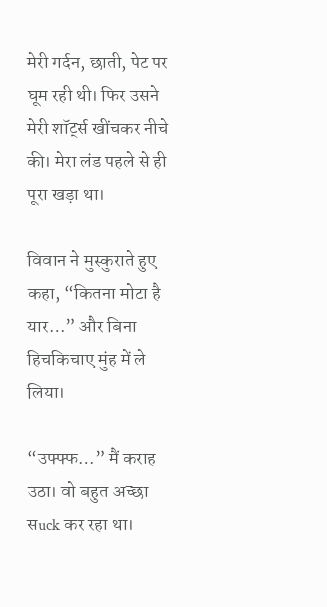मेरी गर्दन, छाती, पेट पर घूम रही थी। फिर उसने मेरी शॉर्ट्स खींचकर नीचे की। मेरा लंड पहले से ही पूरा खड़ा था।

विवान ने मुस्कुराते हुए कहा, “कितना मोटा है यार…” और बिना हिचकिचाए मुंह में ले लिया।

“उफ्फ्फ…” मैं कराह उठा। वो बहुत अच्छा सuck कर रहा था।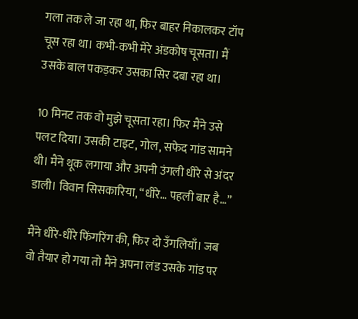गला तक ले जा रहा था, फिर बाहर निकालकर टॉप चूस रहा था। कभी-कभी मेरे अंडकोष चूसता। मैं उसके बाल पकड़कर उसका सिर दबा रहा था।

10 मिनट तक वो मुझे चूसता रहा। फिर मैंने उसे पलट दिया। उसकी टाइट, गोल, सफेद गांड सामने थी। मैंने थूक लगाया और अपनी उंगली धीरे से अंदर डाली। विवान सिसकारिया, “धीरे… पहली बार है…”

मैंने धीरे-धीरे फिंगरिंग की, फिर दो उँगलियाँ। जब वो तैयार हो गया तो मैंने अपना लंड उसके गांड पर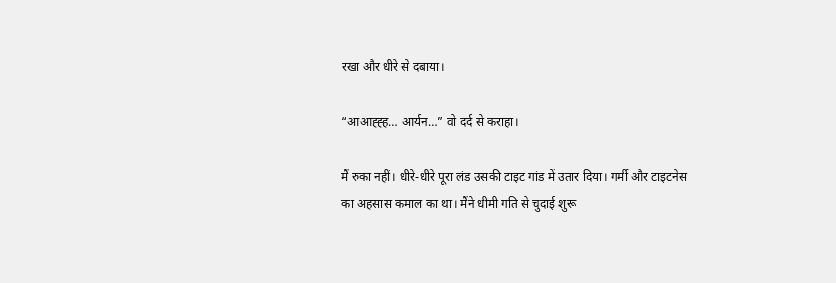रखा और धीरे से दबाया।

“आआह्ह्ह… आर्यन…” वो दर्द से कराहा।

मैं रुका नहीं। धीरे-धीरे पूरा लंड उसकी टाइट गांड में उतार दिया। गर्मी और टाइटनेस का अहसास कमाल का था। मैंने धीमी गति से चुदाई शुरू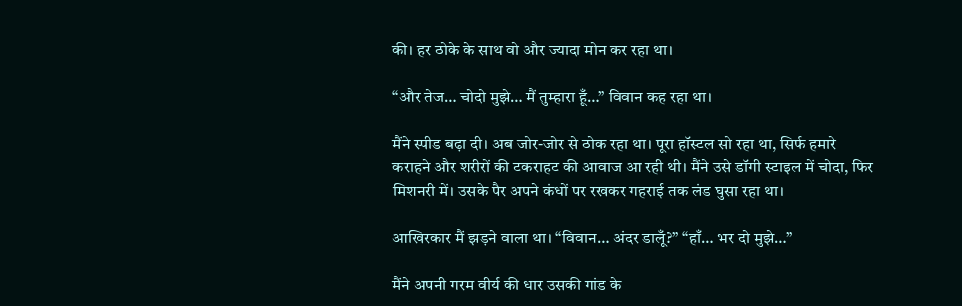की। हर ठोके के साथ वो और ज्यादा मोन कर रहा था।

“और तेज… चोदो मुझे… मैं तुम्हारा हूँ…” विवान कह रहा था।

मैंने स्पीड बढ़ा दी। अब जोर-जोर से ठोक रहा था। पूरा हॉस्टल सो रहा था, सिर्फ हमारे कराहने और शरीरों की टकराहट की आवाज आ रही थी। मैंने उसे डॉगी स्टाइल में चोदा, फिर मिशनरी में। उसके पैर अपने कंधों पर रखकर गहराई तक लंड घुसा रहा था।

आखिरकार मैं झड़ने वाला था। “विवान… अंदर डालूँ?” “हाँ… भर दो मुझे…”

मैंने अपनी गरम वीर्य की धार उसकी गांड के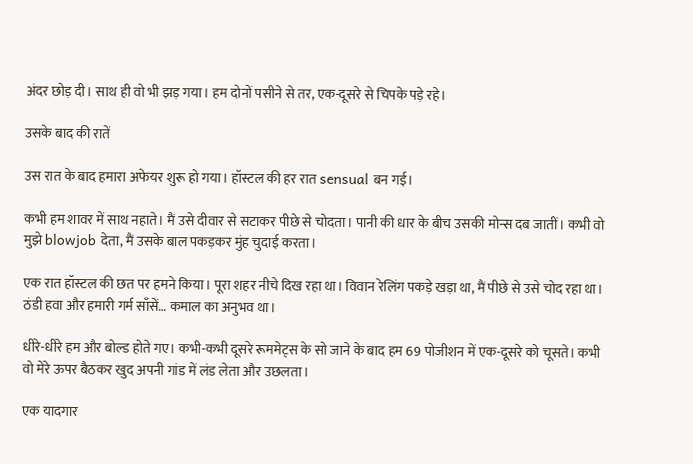अंदर छोड़ दी। साथ ही वो भी झड़ गया। हम दोनों पसीने से तर, एक-दूसरे से चिपके पड़े रहे।

उसके बाद की रातें

उस रात के बाद हमारा अफेयर शुरू हो गया। हॉस्टल की हर रात sensual बन गई।

कभी हम शावर में साथ नहाते। मैं उसे दीवार से सटाकर पीछे से चोदता। पानी की धार के बीच उसकी मोन्स दब जातीं। कभी वो मुझे blowjob देता, मैं उसके बाल पकड़कर मुंह चुदाई करता।

एक रात हॉस्टल की छत पर हमने किया। पूरा शहर नीचे दिख रहा था। विवान रेलिंग पकड़े खड़ा था, मैं पीछे से उसे चोद रहा था। ठंडी हवा और हमारी गर्म साँसें… कमाल का अनुभव था।

धीरे-धीरे हम और बोल्ड होते गए। कभी-कभी दूसरे रूममेट्स के सो जाने के बाद हम 69 पोजीशन में एक-दूसरे को चूसते। कभी वो मेरे ऊपर बैठकर खुद अपनी गांड में लंड लेता और उछलता।

एक यादगार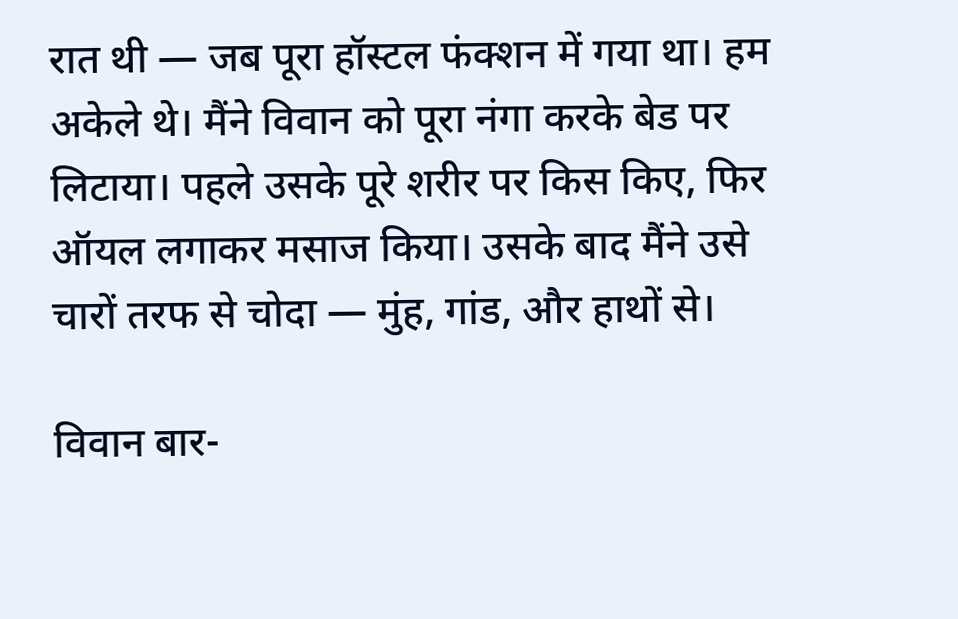रात थी — जब पूरा हॉस्टल फंक्शन में गया था। हम अकेले थे। मैंने विवान को पूरा नंगा करके बेड पर लिटाया। पहले उसके पूरे शरीर पर किस किए, फिर ऑयल लगाकर मसाज किया। उसके बाद मैंने उसे चारों तरफ से चोदा — मुंह, गांड, और हाथों से।

विवान बार-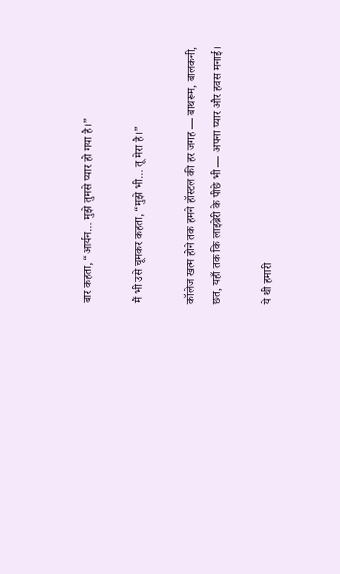बार कहता, “आर्यन… मुझे तुमसे प्यार हो गया है।”

मैं भी उसे चूमकर कहता, “मुझे भी… तू मेरा है।”

कॉलेज खत्म होने तक हमने हॉस्टल की हर जगह — बाथरूम, बालकनी, छत, यहाँ तक कि लाइब्रेरी के पीछे भी — अपना प्यार और हवस मनाई।

ये थी हमारी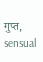गुप्त, sensual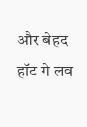और बेहद हॉट गे लव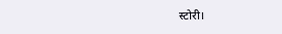स्टोरी।